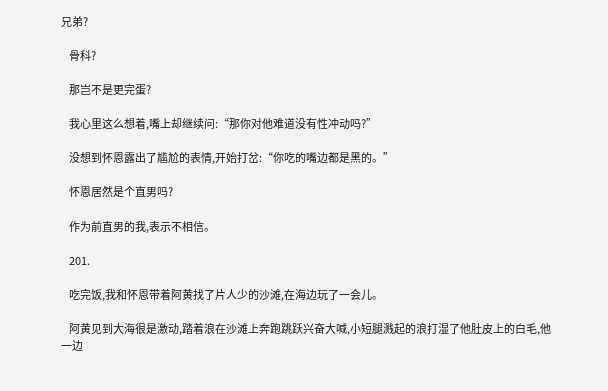兄弟?

    骨科?

    那岂不是更完蛋?

    我心里这么想着,嘴上却继续问:“那你对他难道没有性冲动吗?”

    没想到怀恩露出了尴尬的表情,开始打岔:“你吃的嘴边都是黑的。”

    怀恩居然是个直男吗?

    作为前直男的我,表示不相信。

    201.

    吃完饭,我和怀恩带着阿黄找了片人少的沙滩,在海边玩了一会儿。

    阿黄见到大海很是激动,踏着浪在沙滩上奔跑跳跃兴奋大喊,小短腿溅起的浪打湿了他肚皮上的白毛,他一边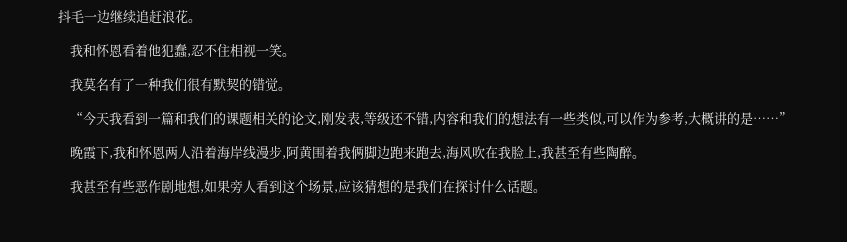抖毛一边继续追赶浪花。

    我和怀恩看着他犯蠢,忍不住相视一笑。

    我莫名有了一种我们很有默契的错觉。

    “今天我看到一篇和我们的课题相关的论文,刚发表,等级还不错,内容和我们的想法有一些类似,可以作为参考,大概讲的是……”

    晚霞下,我和怀恩两人沿着海岸线漫步,阿黄围着我俩脚边跑来跑去,海风吹在我脸上,我甚至有些陶醉。

    我甚至有些恶作剧地想,如果旁人看到这个场景,应该猜想的是我们在探讨什么话题。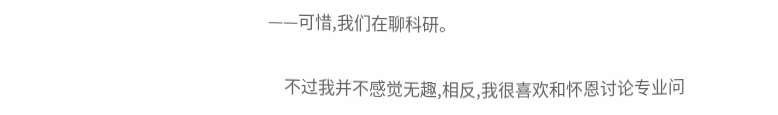——可惜,我们在聊科研。

    不过我并不感觉无趣,相反,我很喜欢和怀恩讨论专业问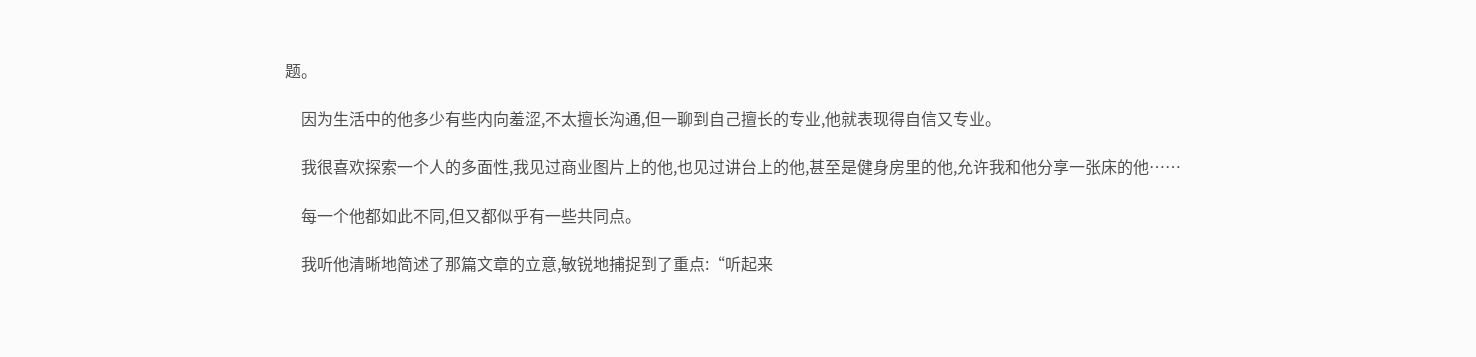题。

    因为生活中的他多少有些内向羞涩,不太擅长沟通,但一聊到自己擅长的专业,他就表现得自信又专业。

    我很喜欢探索一个人的多面性,我见过商业图片上的他,也见过讲台上的他,甚至是健身房里的他,允许我和他分享一张床的他……

    每一个他都如此不同,但又都似乎有一些共同点。

    我听他清晰地简述了那篇文章的立意,敏锐地捕捉到了重点:“听起来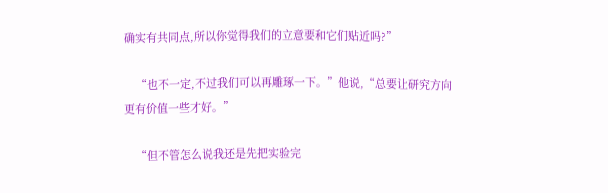确实有共同点,所以你觉得我们的立意要和它们贴近吗?”

    “也不一定,不过我们可以再雕琢一下。”他说,“总要让研究方向更有价值一些才好。”

    “但不管怎么说我还是先把实验完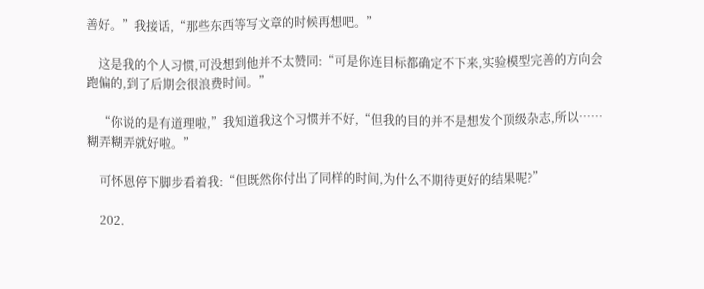善好。”我接话,“那些东西等写文章的时候再想吧。”

    这是我的个人习惯,可没想到他并不太赞同:“可是你连目标都确定不下来,实验模型完善的方向会跑偏的,到了后期会很浪费时间。”

    “你说的是有道理啦,”我知道我这个习惯并不好,“但我的目的并不是想发个顶级杂志,所以……糊弄糊弄就好啦。”

    可怀恩停下脚步看着我:“但既然你付出了同样的时间,为什么不期待更好的结果呢?”

    202.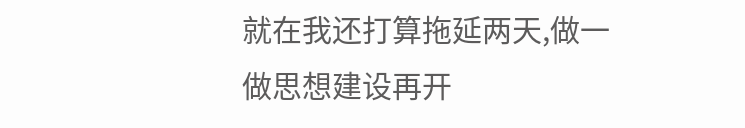就在我还打算拖延两天,做一做思想建设再开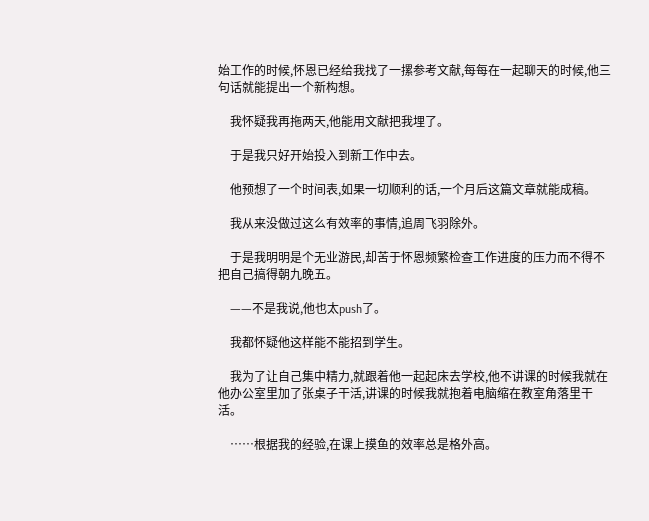始工作的时候,怀恩已经给我找了一摞参考文献,每每在一起聊天的时候,他三句话就能提出一个新构想。

    我怀疑我再拖两天,他能用文献把我埋了。

    于是我只好开始投入到新工作中去。

    他预想了一个时间表,如果一切顺利的话,一个月后这篇文章就能成稿。

    我从来没做过这么有效率的事情,追周飞羽除外。

    于是我明明是个无业游民,却苦于怀恩频繁检查工作进度的压力而不得不把自己搞得朝九晚五。

    ——不是我说,他也太push了。

    我都怀疑他这样能不能招到学生。

    我为了让自己集中精力,就跟着他一起起床去学校,他不讲课的时候我就在他办公室里加了张桌子干活,讲课的时候我就抱着电脑缩在教室角落里干活。

    ……根据我的经验,在课上摸鱼的效率总是格外高。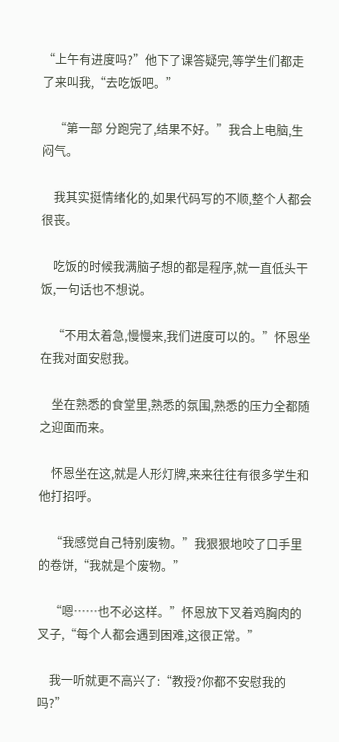“上午有进度吗?”他下了课答疑完,等学生们都走了来叫我,“去吃饭吧。”

    “第一部 分跑完了,结果不好。”我合上电脑,生闷气。

    我其实挺情绪化的,如果代码写的不顺,整个人都会很丧。

    吃饭的时候我满脑子想的都是程序,就一直低头干饭,一句话也不想说。

    “不用太着急,慢慢来,我们进度可以的。”怀恩坐在我对面安慰我。

    坐在熟悉的食堂里,熟悉的氛围,熟悉的压力全都随之迎面而来。

    怀恩坐在这,就是人形灯牌,来来往往有很多学生和他打招呼。

    “我感觉自己特别废物。”我狠狠地咬了口手里的卷饼,“我就是个废物。”

    “嗯……也不必这样。”怀恩放下叉着鸡胸肉的叉子,“每个人都会遇到困难,这很正常。”

    我一听就更不高兴了:“教授?你都不安慰我的吗?”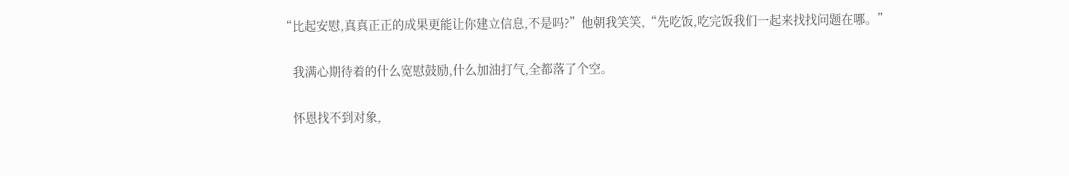“比起安慰,真真正正的成果更能让你建立信息,不是吗?”他朝我笑笑,“先吃饭,吃完饭我们一起来找找问题在哪。”

    我满心期待着的什么宽慰鼓励,什么加油打气,全都落了个空。

    怀恩找不到对象,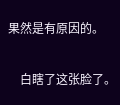果然是有原因的。

    白瞎了这张脸了。